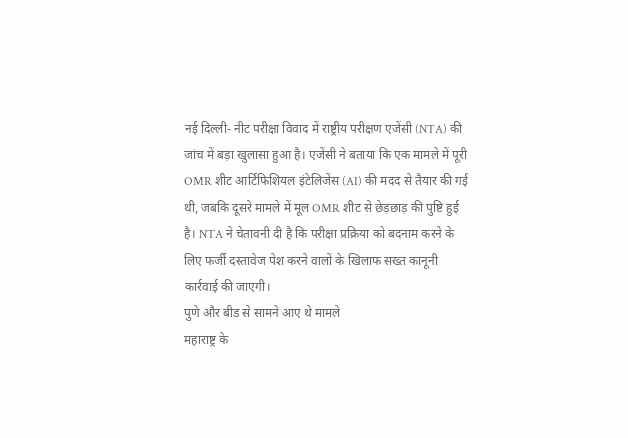नई दिल्ली- नीट परीक्षा विवाद में राष्ट्रीय परीक्षण एजेंसी (NTA) की जांच में बड़ा खुलासा हुआ है। एजेंसी ने बताया कि एक मामले में पूरी OMR शीट आर्टिफिशियल इंटेलिजेंस (AI) की मदद से तैयार की गई थी, जबकि दूसरे मामले में मूल OMR शीट से छेड़छाड़ की पुष्टि हुई है। NTA ने चेतावनी दी है कि परीक्षा प्रक्रिया को बदनाम करने के लिए फर्जी दस्तावेज पेश करने वालों के खिलाफ सख्त कानूनी कार्रवाई की जाएगी।
पुणे और बीड से सामने आए थे मामले
महाराष्ट्र के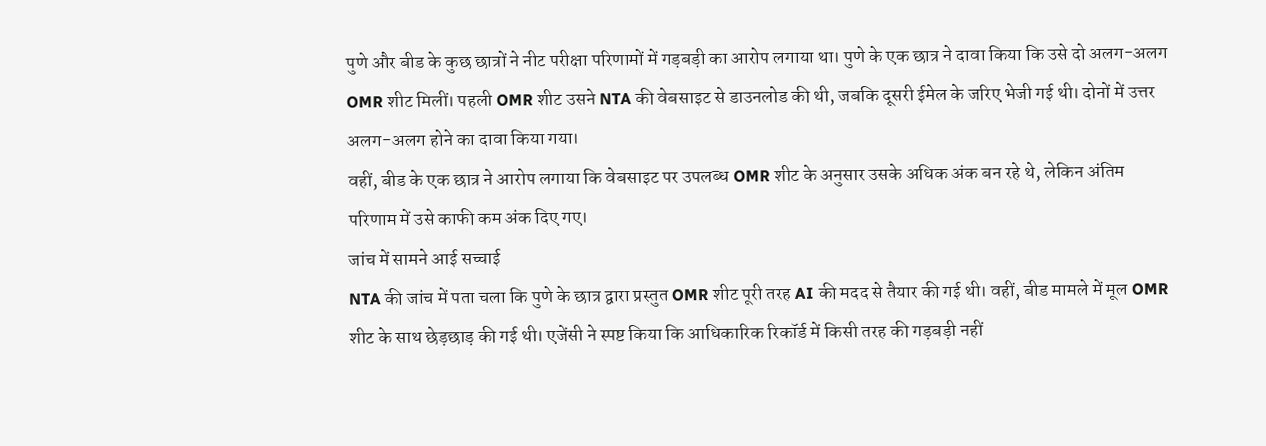पुणे और बीड के कुछ छात्रों ने नीट परीक्षा परिणामों में गड़बड़ी का आरोप लगाया था। पुणे के एक छात्र ने दावा किया कि उसे दो अलग-अलग OMR शीट मिलीं। पहली OMR शीट उसने NTA की वेबसाइट से डाउनलोड की थी, जबकि दूसरी ईमेल के जरिए भेजी गई थी। दोनों में उत्तर अलग-अलग होने का दावा किया गया।
वहीं, बीड के एक छात्र ने आरोप लगाया कि वेबसाइट पर उपलब्ध OMR शीट के अनुसार उसके अधिक अंक बन रहे थे, लेकिन अंतिम परिणाम में उसे काफी कम अंक दिए गए।
जांच में सामने आई सच्चाई
NTA की जांच में पता चला कि पुणे के छात्र द्वारा प्रस्तुत OMR शीट पूरी तरह AI की मदद से तैयार की गई थी। वहीं, बीड मामले में मूल OMR शीट के साथ छेड़छाड़ की गई थी। एजेंसी ने स्पष्ट किया कि आधिकारिक रिकॉर्ड में किसी तरह की गड़बड़ी नहीं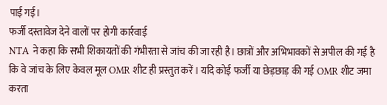पाई गई।
फर्जी दस्तावेज देने वालों पर होगी कार्रवाई
NTA ने कहा कि सभी शिकायतों की गंभीरता से जांच की जा रही है। छात्रों और अभिभावकों से अपील की गई है कि वे जांच के लिए केवल मूल OMR शीट ही प्रस्तुत करें। यदि कोई फर्जी या छेड़छाड़ की गई OMR शीट जमा करता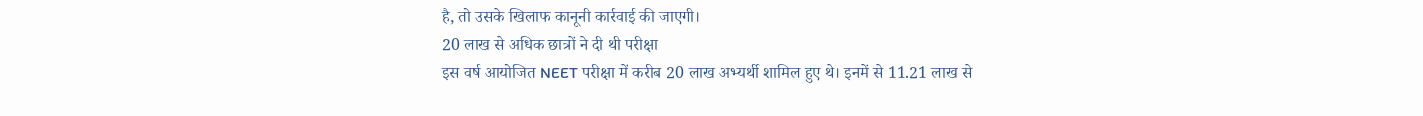है, तो उसके खिलाफ कानूनी कार्रवाई की जाएगी।
20 लाख से अधिक छात्रों ने दी थी परीक्षा
इस वर्ष आयोजित NEET परीक्षा में करीब 20 लाख अभ्यर्थी शामिल हुए थे। इनमें से 11.21 लाख से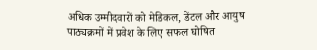अधिक उम्मीदवारों को मेडिकल, डेंटल और आयुष पाठ्यक्रमों में प्रवेश के लिए सफल घोषित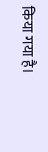किया गया है।